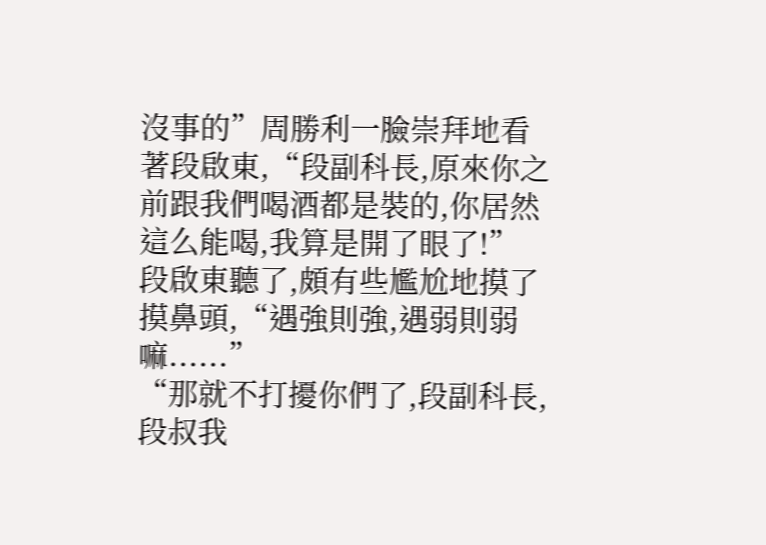沒事的”周勝利一臉崇拜地看著段啟東,“段副科長,原來你之前跟我們喝酒都是裝的,你居然這么能喝,我算是開了眼了!”
段啟東聽了,頗有些尷尬地摸了摸鼻頭,“遇強則強,遇弱則弱嘛......”
“那就不打擾你們了,段副科長,段叔我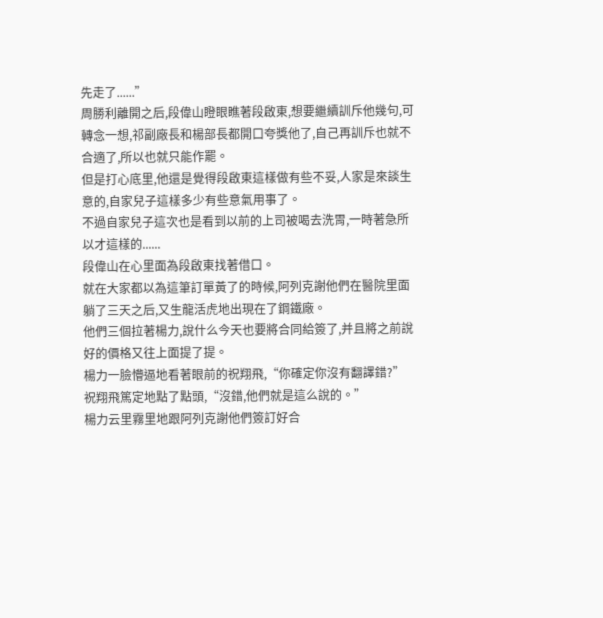先走了......”
周勝利離開之后,段偉山瞪眼瞧著段啟東,想要繼續訓斥他幾句,可轉念一想,祁副廠長和楊部長都開口夸獎他了,自己再訓斥也就不合適了,所以也就只能作罷。
但是打心底里,他還是覺得段啟東這樣做有些不妥,人家是來談生意的,自家兒子這樣多少有些意氣用事了。
不過自家兒子這次也是看到以前的上司被喝去洗胃,一時著急所以才這樣的......
段偉山在心里面為段啟東找著借口。
就在大家都以為這筆訂單黃了的時候,阿列克謝他們在醫院里面躺了三天之后,又生龍活虎地出現在了鋼鐵廠。
他們三個拉著楊力,說什么今天也要將合同給簽了,并且將之前說好的價格又往上面提了提。
楊力一臉懵逼地看著眼前的祝翔飛,“你確定你沒有翻譯錯?”
祝翔飛篤定地點了點頭,“沒錯,他們就是這么說的。”
楊力云里霧里地跟阿列克謝他們簽訂好合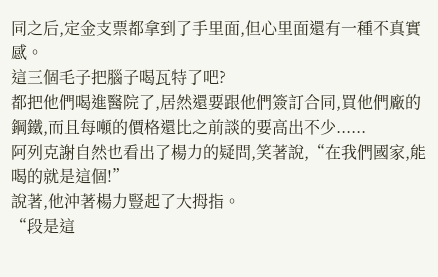同之后,定金支票都拿到了手里面,但心里面還有一種不真實感。
這三個毛子把腦子喝瓦特了吧?
都把他們喝進醫院了,居然還要跟他們簽訂合同,買他們廠的鋼鐵,而且每噸的價格還比之前談的要高出不少......
阿列克謝自然也看出了楊力的疑問,笑著說,“在我們國家,能喝的就是這個!”
說著,他沖著楊力豎起了大拇指。
“段是這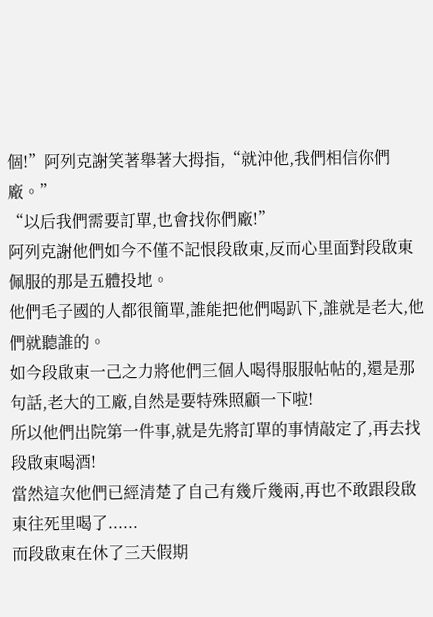個!”阿列克謝笑著舉著大拇指,“就沖他,我們相信你們廠。”
“以后我們需要訂單,也會找你們廠!”
阿列克謝他們如今不僅不記恨段啟東,反而心里面對段啟東佩服的那是五體投地。
他們毛子國的人都很簡單,誰能把他們喝趴下,誰就是老大,他們就聽誰的。
如今段啟東一己之力將他們三個人喝得服服帖帖的,還是那句話,老大的工廠,自然是要特殊照顧一下啦!
所以他們出院第一件事,就是先將訂單的事情敲定了,再去找段啟東喝酒!
當然這次他們已經清楚了自己有幾斤幾兩,再也不敢跟段啟東往死里喝了......
而段啟東在休了三天假期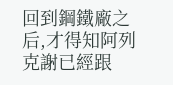回到鋼鐵廠之后,才得知阿列克謝已經跟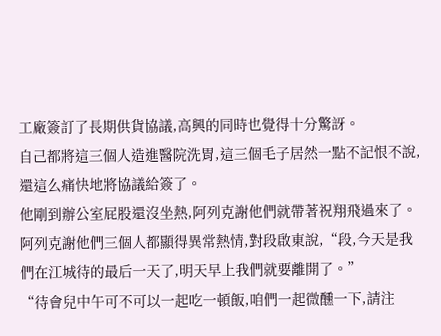工廠簽訂了長期供貨協議,高興的同時也覺得十分驚訝。
自己都將這三個人造進醫院洗胃,這三個毛子居然一點不記恨不說,還這么痛快地將協議給簽了。
他剛到辦公室屁股還沒坐熱,阿列克謝他們就帶著祝翔飛過來了。
阿列克謝他們三個人都顯得異常熱情,對段啟東說,“段,今天是我們在江城待的最后一天了,明天早上我們就要離開了。”
“待會兒中午可不可以一起吃一頓飯,咱們一起微醺一下,請注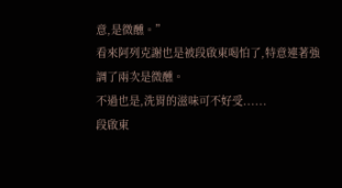意,是微醺。”
看來阿列克謝也是被段啟東喝怕了,特意連著強調了兩次是微醺。
不過也是,洗胃的滋味可不好受......
段啟東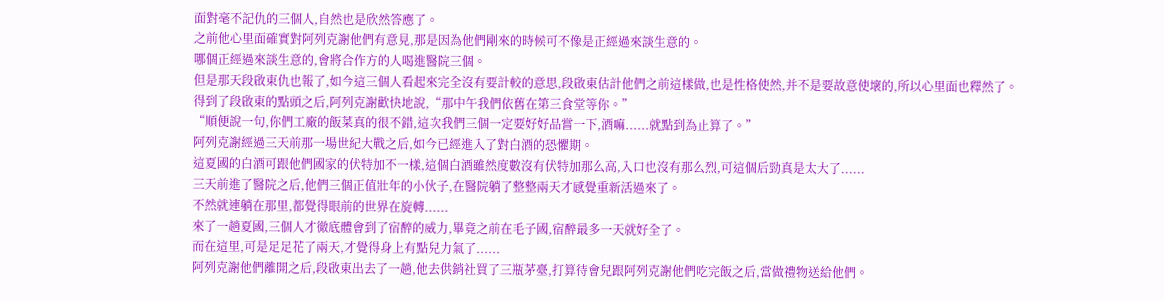面對毫不記仇的三個人,自然也是欣然答應了。
之前他心里面確實對阿列克謝他們有意見,那是因為他們剛來的時候可不像是正經過來談生意的。
哪個正經過來談生意的,會將合作方的人喝進醫院三個。
但是那天段啟東仇也報了,如今這三個人看起來完全沒有要計較的意思,段啟東估計他們之前這樣做,也是性格使然,并不是要故意使壞的,所以心里面也釋然了。
得到了段啟東的點頭之后,阿列克謝歡快地說,“那中午我們依舊在第三食堂等你。”
“順便說一句,你們工廠的飯菜真的很不錯,這次我們三個一定要好好品嘗一下,酒嘛......就點到為止算了。”
阿列克謝經過三天前那一場世紀大戰之后,如今已經進入了對白酒的恐懼期。
這夏國的白酒可跟他們國家的伏特加不一樣,這個白酒雖然度數沒有伏特加那么高,入口也沒有那么烈,可這個后勁真是太大了......
三天前進了醫院之后,他們三個正值壯年的小伙子,在醫院躺了整整兩天才感覺重新活過來了。
不然就連躺在那里,都覺得眼前的世界在旋轉......
來了一趟夏國,三個人才徹底體會到了宿醉的威力,畢竟之前在毛子國,宿醉最多一天就好全了。
而在這里,可是足足花了兩天,才覺得身上有點兒力氣了......
阿列克謝他們離開之后,段啟東出去了一趟,他去供銷社買了三瓶茅臺,打算待會兒跟阿列克謝他們吃完飯之后,當做禮物送給他們。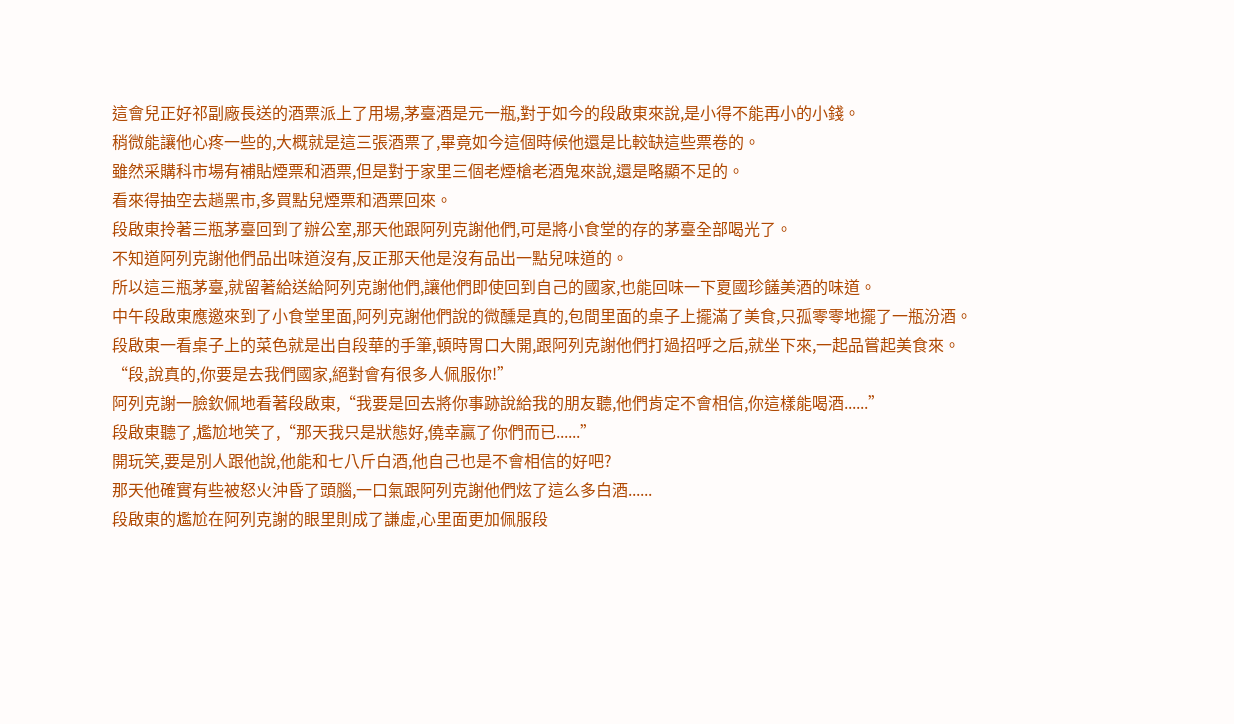這會兒正好祁副廠長送的酒票派上了用場,茅臺酒是元一瓶,對于如今的段啟東來說,是小得不能再小的小錢。
稍微能讓他心疼一些的,大概就是這三張酒票了,畢竟如今這個時候他還是比較缺這些票卷的。
雖然采購科市場有補貼煙票和酒票,但是對于家里三個老煙槍老酒鬼來說,還是略顯不足的。
看來得抽空去趟黑市,多買點兒煙票和酒票回來。
段啟東拎著三瓶茅臺回到了辦公室,那天他跟阿列克謝他們,可是將小食堂的存的茅臺全部喝光了。
不知道阿列克謝他們品出味道沒有,反正那天他是沒有品出一點兒味道的。
所以這三瓶茅臺,就留著給送給阿列克謝他們,讓他們即使回到自己的國家,也能回味一下夏國珍饈美酒的味道。
中午段啟東應邀來到了小食堂里面,阿列克謝他們說的微醺是真的,包間里面的桌子上擺滿了美食,只孤零零地擺了一瓶汾酒。
段啟東一看桌子上的菜色就是出自段華的手筆,頓時胃口大開,跟阿列克謝他們打過招呼之后,就坐下來,一起品嘗起美食來。
“段,說真的,你要是去我們國家,絕對會有很多人佩服你!”
阿列克謝一臉欽佩地看著段啟東,“我要是回去將你事跡說給我的朋友聽,他們肯定不會相信,你這樣能喝酒......”
段啟東聽了,尷尬地笑了,“那天我只是狀態好,僥幸贏了你們而已......”
開玩笑,要是別人跟他說,他能和七八斤白酒,他自己也是不會相信的好吧?
那天他確實有些被怒火沖昏了頭腦,一口氣跟阿列克謝他們炫了這么多白酒......
段啟東的尷尬在阿列克謝的眼里則成了謙虛,心里面更加佩服段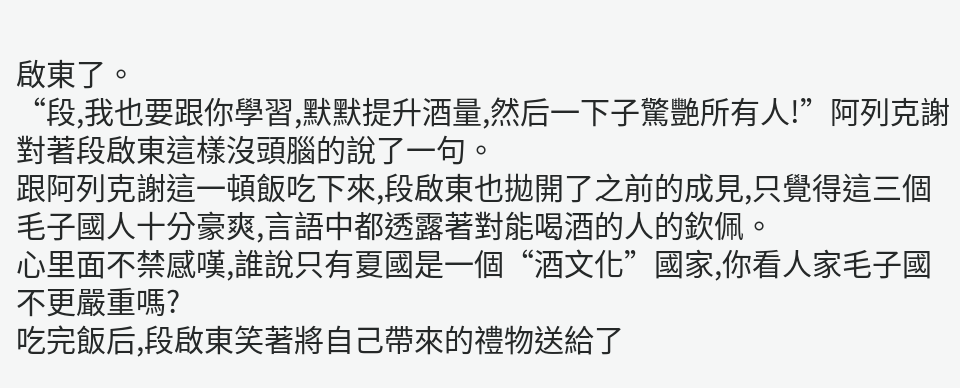啟東了。
“段,我也要跟你學習,默默提升酒量,然后一下子驚艷所有人!”阿列克謝對著段啟東這樣沒頭腦的說了一句。
跟阿列克謝這一頓飯吃下來,段啟東也拋開了之前的成見,只覺得這三個毛子國人十分豪爽,言語中都透露著對能喝酒的人的欽佩。
心里面不禁感嘆,誰說只有夏國是一個“酒文化”國家,你看人家毛子國不更嚴重嗎?
吃完飯后,段啟東笑著將自己帶來的禮物送給了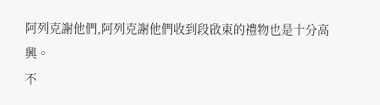阿列克謝他們,阿列克謝他們收到段啟東的禮物也是十分高興。
不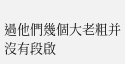過他們幾個大老粗并沒有段啟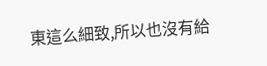東這么細致,所以也沒有給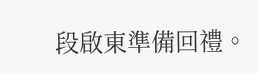段啟東準備回禮。